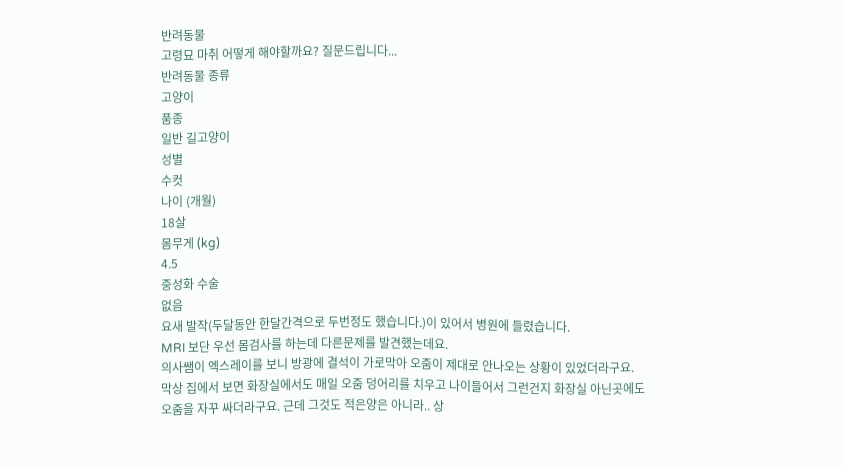반려동물
고령묘 마취 어떻게 해야할까요? 질문드립니다...
반려동물 종류
고양이
품종
일반 길고양이
성별
수컷
나이 (개월)
18살
몸무게 (kg)
4.5
중성화 수술
없음
요새 발작(두달동안 한달간격으로 두번정도 했습니다.)이 있어서 병원에 들렸습니다.
MRI 보단 우선 몸검사를 하는데 다른문제를 발견했는데요.
의사쌤이 엑스레이를 보니 방광에 결석이 가로막아 오줌이 제대로 안나오는 상황이 있었더라구요.
막상 집에서 보면 화장실에서도 매일 오줌 덩어리를 치우고 나이들어서 그런건지 화장실 아닌곳에도
오줌을 자꾸 싸더라구요. 근데 그것도 적은양은 아니라.. 상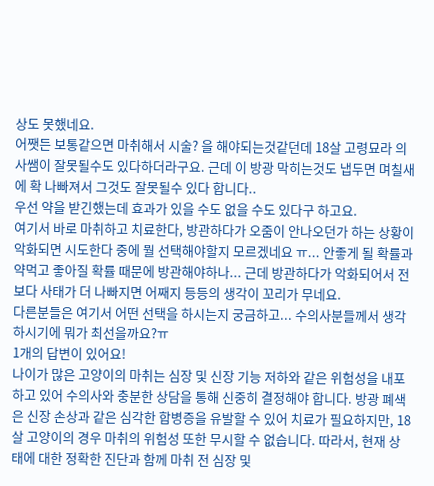상도 못했네요.
어쨋든 보통같으면 마취해서 시술? 을 해야되는것같던데 18살 고령묘라 의사쌤이 잘못될수도 있다하더라구요. 근데 이 방광 막히는것도 냅두면 며칠새에 확 나빠져서 그것도 잘못될수 있다 합니다..
우선 약을 받긴했는데 효과가 있을 수도 없을 수도 있다구 하고요.
여기서 바로 마취하고 치료한다, 방관하다가 오줌이 안나오던가 하는 상황이 악화되면 시도한다 중에 뭘 선택해야할지 모르겠네요 ㅠ... 안좋게 될 확률과 약먹고 좋아질 확률 때문에 방관해야하나... 근데 방관하다가 악화되어서 전보다 사태가 더 나빠지면 어째지 등등의 생각이 꼬리가 무네요.
다른분들은 여기서 어떤 선택을 하시는지 궁금하고... 수의사분들께서 생각하시기에 뭐가 최선을까요?ㅠ
1개의 답변이 있어요!
나이가 많은 고양이의 마취는 심장 및 신장 기능 저하와 같은 위험성을 내포하고 있어 수의사와 충분한 상담을 통해 신중히 결정해야 합니다. 방광 폐색은 신장 손상과 같은 심각한 합병증을 유발할 수 있어 치료가 필요하지만, 18살 고양이의 경우 마취의 위험성 또한 무시할 수 없습니다. 따라서, 현재 상태에 대한 정확한 진단과 함께 마취 전 심장 및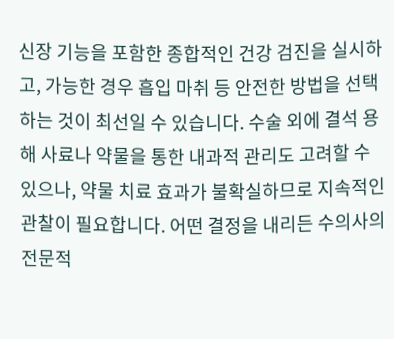신장 기능을 포함한 종합적인 건강 검진을 실시하고, 가능한 경우 흡입 마취 등 안전한 방법을 선택하는 것이 최선일 수 있습니다. 수술 외에 결석 용해 사료나 약물을 통한 내과적 관리도 고려할 수 있으나, 약물 치료 효과가 불확실하므로 지속적인 관찰이 필요합니다. 어떤 결정을 내리든 수의사의 전문적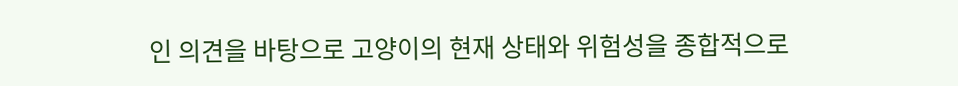인 의견을 바탕으로 고양이의 현재 상태와 위험성을 종합적으로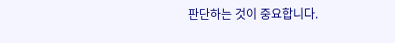판단하는 것이 중요합니다.